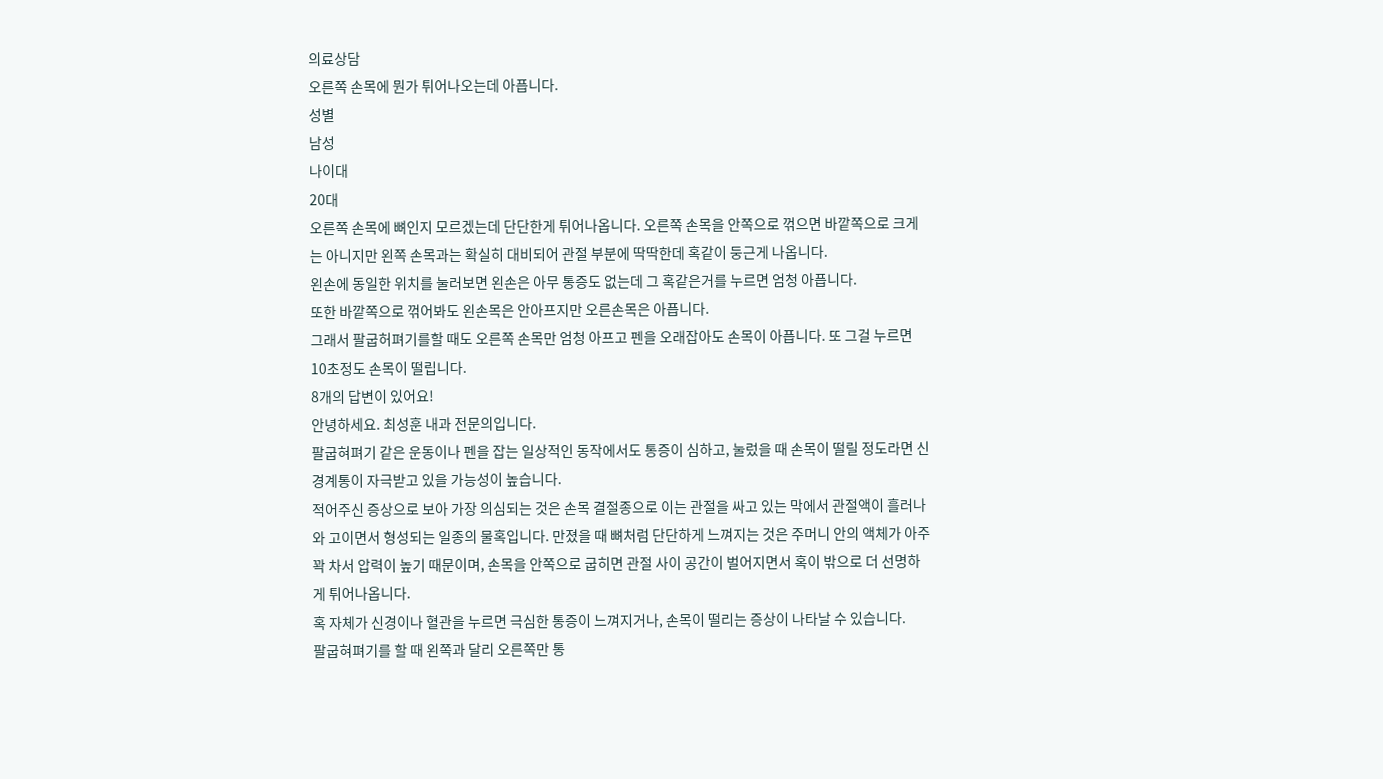의료상담
오른쪽 손목에 뭔가 튀어나오는데 아픕니다.
성별
남성
나이대
20대
오른쪽 손목에 뼈인지 모르겠는데 단단한게 튀어나옵니다. 오른쪽 손목을 안쪽으로 꺾으면 바깥쪽으로 크게는 아니지만 왼쪽 손목과는 확실히 대비되어 관절 부분에 딱딱한데 혹같이 둥근게 나옵니다.
왼손에 동일한 위치를 눌러보면 왼손은 아무 통증도 없는데 그 혹같은거를 누르면 엄청 아픕니다.
또한 바깥쪽으로 꺾어봐도 왼손목은 안아프지만 오른손목은 아픕니다.
그래서 팔굽허펴기를할 때도 오른쪽 손목만 엄청 아프고 펜을 오래잡아도 손목이 아픕니다. 또 그걸 누르면 10초정도 손목이 떨립니다.
8개의 답변이 있어요!
안녕하세요. 최성훈 내과 전문의입니다.
팔굽혀펴기 같은 운동이나 펜을 잡는 일상적인 동작에서도 통증이 심하고, 눌렀을 때 손목이 떨릴 정도라면 신경계통이 자극받고 있을 가능성이 높습니다.
적어주신 증상으로 보아 가장 의심되는 것은 손목 결절종으로 이는 관절을 싸고 있는 막에서 관절액이 흘러나와 고이면서 형성되는 일종의 물혹입니다. 만졌을 때 뼈처럼 단단하게 느껴지는 것은 주머니 안의 액체가 아주 꽉 차서 압력이 높기 때문이며, 손목을 안쪽으로 굽히면 관절 사이 공간이 벌어지면서 혹이 밖으로 더 선명하게 튀어나옵니다.
혹 자체가 신경이나 혈관을 누르면 극심한 통증이 느껴지거나, 손목이 떨리는 증상이 나타날 수 있습니다.
팔굽혀펴기를 할 때 왼쪽과 달리 오른쪽만 통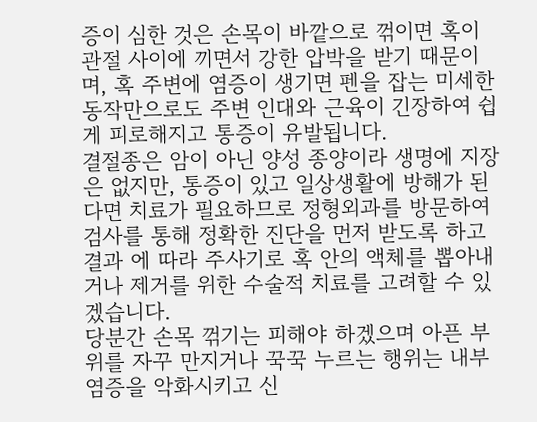증이 심한 것은 손목이 바깥으로 꺾이면 혹이 관절 사이에 끼면서 강한 압박을 받기 때문이며, 혹 주변에 염증이 생기면 펜을 잡는 미세한 동작만으로도 주변 인대와 근육이 긴장하여 쉽게 피로해지고 통증이 유발됩니다.
결절종은 암이 아닌 양성 종양이라 생명에 지장은 없지만, 통증이 있고 일상생활에 방해가 된다면 치료가 필요하므로 정형외과를 방문하여 검사를 통해 정확한 진단을 먼저 받도록 하고 결과 에 따라 주사기로 혹 안의 액체를 뽑아내거나 제거를 위한 수술적 치료를 고려할 수 있겠습니다.
당분간 손목 꺾기는 피해야 하겠으며 아픈 부위를 자꾸 만지거나 꾹꾹 누르는 행위는 내부 염증을 악화시키고 신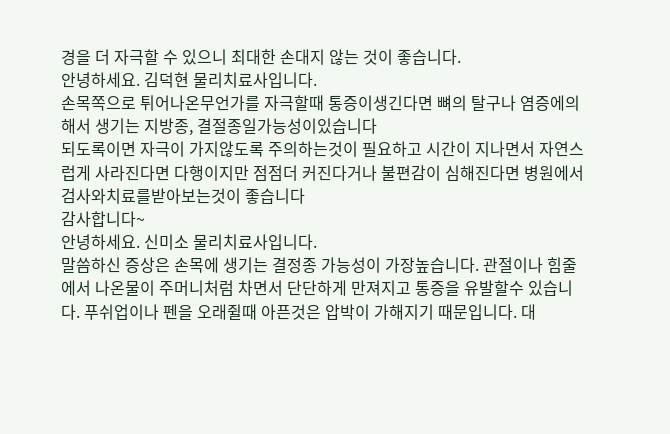경을 더 자극할 수 있으니 최대한 손대지 않는 것이 좋습니다.
안녕하세요. 김덕현 물리치료사입니다.
손목쪽으로 튀어나온무언가를 자극할때 통증이생긴다면 뼈의 탈구나 염증에의해서 생기는 지방종, 결절종일가능성이있습니다
되도록이면 자극이 가지않도록 주의하는것이 필요하고 시간이 지나면서 자연스럽게 사라진다면 다행이지만 점점더 커진다거나 불편감이 심해진다면 병원에서 검사와치료를받아보는것이 좋습니다
감사합니다~
안녕하세요. 신미소 물리치료사입니다.
말씀하신 증상은 손목에 생기는 결정종 가능성이 가장높습니다. 관절이나 힘줄에서 나온물이 주머니처럼 차면서 단단하게 만져지고 통증을 유발할수 있습니다. 푸쉬업이나 펜을 오래쥘때 아픈것은 압박이 가해지기 때문입니다. 대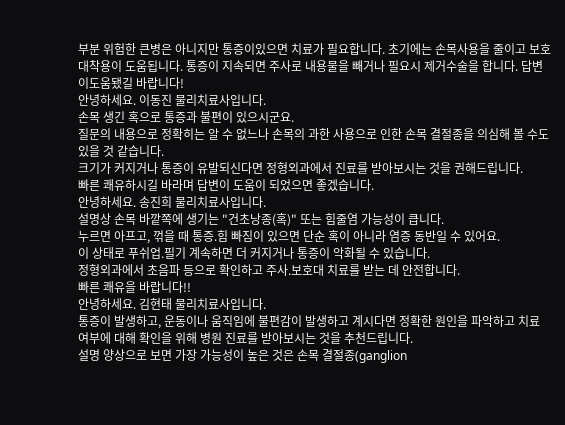부분 위험한 큰병은 아니지만 통증이있으면 치료가 필요합니다. 초기에는 손목사용을 줄이고 보호대착용이 도움됩니다. 통증이 지속되면 주사로 내용물을 빼거나 필요시 제거수술을 합니다. 답변이도움됐길 바랍니다!
안녕하세요. 이동진 물리치료사입니다.
손목 생긴 혹으로 통증과 불편이 있으시군요.
질문의 내용으로 정확히는 알 수 없느나 손목의 과한 사용으로 인한 손목 결절종을 의심해 볼 수도 있을 것 같습니다.
크기가 커지거나 통증이 유발되신다면 정형외과에서 진료를 받아보시는 것을 권해드립니다.
빠른 쾌유하시길 바라며 답변이 도움이 되었으면 좋겠습니다.
안녕하세요. 송진희 물리치료사입니다.
설명상 손목 바깥쪽에 생기는 "건초낭종(혹)" 또는 힘줄염 가능성이 큽니다.
누르면 아프고, 꺾을 때 통증.힘 빠짐이 있으면 단순 혹이 아니라 염증 동반일 수 있어요.
이 상태로 푸쉬업.필기 계속하면 더 커지거나 통증이 악화될 수 있습니다.
정형외과에서 초음파 등으로 확인하고 주사.보호대 치료를 받는 데 안전합니다.
빠른 쾌유을 바랍니다!!
안녕하세요. 김현태 물리치료사입니다.
통증이 발생하고, 운동이나 움직임에 불편감이 발생하고 계시다면 정확한 원인을 파악하고 치료 여부에 대해 확인을 위해 병원 진료를 받아보시는 것을 추천드립니다.
설명 양상으로 보면 가장 가능성이 높은 것은 손목 결절종(ganglion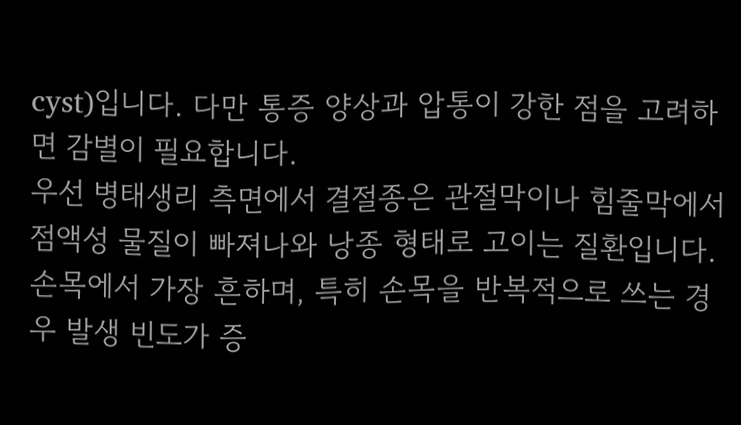cyst)입니다. 다만 통증 양상과 압통이 강한 점을 고려하면 감별이 필요합니다.
우선 병태생리 측면에서 결절종은 관절막이나 힘줄막에서 점액성 물질이 빠져나와 낭종 형태로 고이는 질환입니다. 손목에서 가장 흔하며, 특히 손목을 반복적으로 쓰는 경우 발생 빈도가 증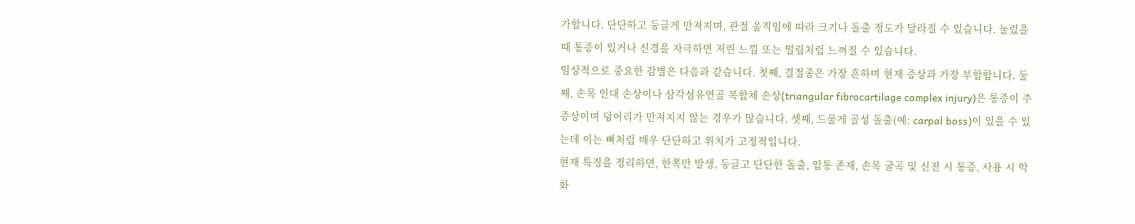가합니다. 단단하고 둥글게 만져지며, 관절 움직임에 따라 크기나 돌출 정도가 달라질 수 있습니다. 눌렀을 때 통증이 있거나 신경을 자극하면 저린 느낌 또는 떨림처럼 느껴질 수 있습니다.
임상적으로 중요한 감별은 다음과 같습니다. 첫째, 결절종은 가장 흔하며 현재 증상과 가장 부합합니다. 둘째, 손목 인대 손상이나 삼각섬유연골 복합체 손상(triangular fibrocartilage complex injury)은 통증이 주 증상이며 덩어리가 만져지지 않는 경우가 많습니다. 셋째, 드물게 골성 돌출(예: carpal boss)이 있을 수 있는데 이는 뼈처럼 매우 단단하고 위치가 고정적입니다.
현재 특징을 정리하면, 한쪽만 발생, 둥글고 단단한 돌출, 압통 존재, 손목 굴곡 및 신전 시 통증, 사용 시 악화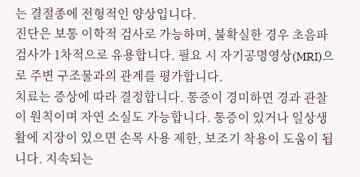는 결절종에 전형적인 양상입니다.
진단은 보통 이학적 검사로 가능하며, 불확실한 경우 초음파 검사가 1차적으로 유용합니다. 필요 시 자기공명영상(MRI)으로 주변 구조물과의 관계를 평가합니다.
치료는 증상에 따라 결정합니다. 통증이 경미하면 경과 관찰이 원칙이며 자연 소실도 가능합니다. 통증이 있거나 일상생활에 지장이 있으면 손목 사용 제한, 보조기 착용이 도움이 됩니다. 지속되는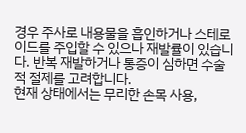경우 주사로 내용물을 흡인하거나 스테로이드를 주입할 수 있으나 재발률이 있습니다. 반복 재발하거나 통증이 심하면 수술적 절제를 고려합니다.
현재 상태에서는 무리한 손목 사용,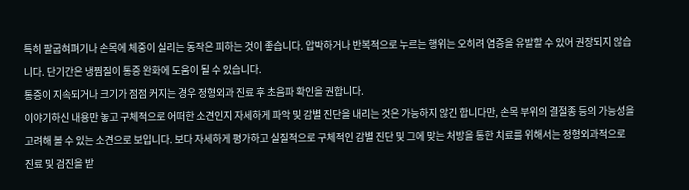특히 팔굽혀펴기나 손목에 체중이 실리는 동작은 피하는 것이 좋습니다. 압박하거나 반복적으로 누르는 행위는 오히려 염증을 유발할 수 있어 권장되지 않습니다. 단기간은 냉찜질이 통증 완화에 도움이 될 수 있습니다.
통증이 지속되거나 크기가 점점 커지는 경우 정형외과 진료 후 초음파 확인을 권합니다.
이야기하신 내용만 놓고 구체적으로 어떠한 소견인지 자세하게 파악 및 감별 진단을 내리는 것은 가능하지 않긴 합니다만, 손목 부위의 결절종 등의 가능성을 고려해 볼 수 있는 소견으로 보입니다. 보다 자세하게 평가하고 실질적으로 구체적인 감별 진단 및 그에 맞는 처방을 통한 치료를 위해서는 정형외과적으로 진료 및 검진을 받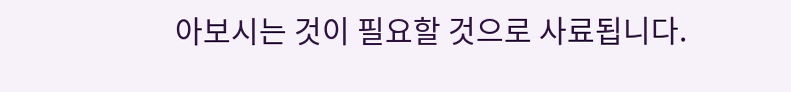아보시는 것이 필요할 것으로 사료됩니다.